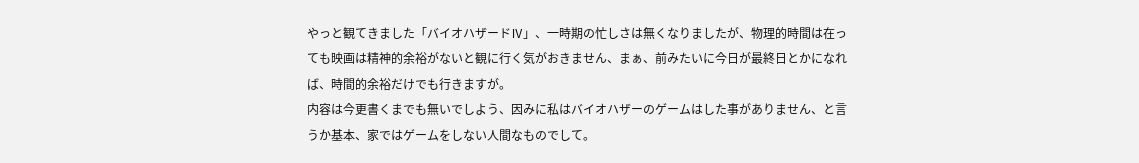やっと観てきました「バイオハザードⅣ」、一時期の忙しさは無くなりましたが、物理的時間は在っても映画は精神的余裕がないと観に行く気がおきません、まぁ、前みたいに今日が最終日とかになれば、時間的余裕だけでも行きますが。
内容は今更書くまでも無いでしよう、因みに私はバイオハザーのゲームはした事がありません、と言うか基本、家ではゲームをしない人間なものでして。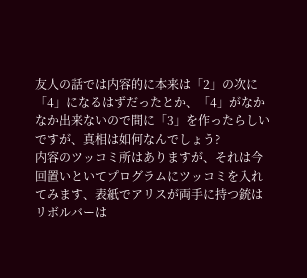友人の話では内容的に本来は「2」の次に「4」になるはずだったとか、「4」がなかなか出来ないので間に「3」を作ったらしいですが、真相は如何なんでしょう?
内容のツッコミ所はありますが、それは今回置いといてプログラムにツッコミを入れてみます、表紙でアリスが両手に持つ銃はリボルバーは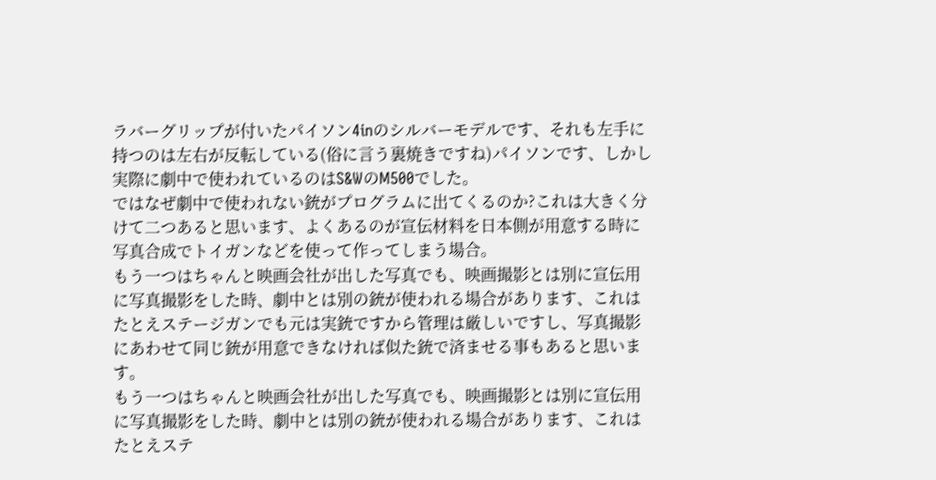ラバーグリップが付いたパイソン4inのシルバーモデルです、それも左手に持つのは左右が反転している(俗に言う裏焼きですね)パイソンです、しかし実際に劇中で使われているのはS&WのM500でした。
ではなぜ劇中で使われない銃がプログラムに出てくるのか?これは大きく分けて二つあると思います、よくあるのが宣伝材料を日本側が用意する時に写真合成でトイガンなどを使って作ってしまう場合。
もう一つはちゃんと映画会社が出した写真でも、映画撮影とは別に宣伝用に写真撮影をした時、劇中とは別の銃が使われる場合があります、これはたとえステージガンでも元は実銃ですから管理は厳しいですし、写真撮影にあわせて同じ銃が用意できなければ似た銃で済ませる事もあると思います。
もう一つはちゃんと映画会社が出した写真でも、映画撮影とは別に宣伝用に写真撮影をした時、劇中とは別の銃が使われる場合があります、これはたとえステ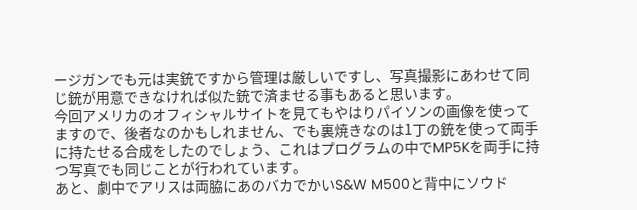ージガンでも元は実銃ですから管理は厳しいですし、写真撮影にあわせて同じ銃が用意できなければ似た銃で済ませる事もあると思います。
今回アメリカのオフィシャルサイトを見てもやはりパイソンの画像を使ってますので、後者なのかもしれません、でも裏焼きなのは1丁の銃を使って両手に持たせる合成をしたのでしょう、これはプログラムの中でMP5Kを両手に持つ写真でも同じことが行われています。
あと、劇中でアリスは両脇にあのバカでかいS&W M500と背中にソウド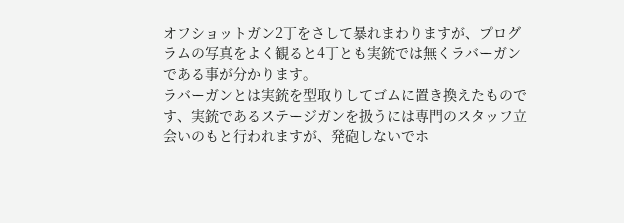オフショットガン2丁をさして暴れまわりますが、プログラムの写真をよく観ると4丁とも実銃では無くラバーガンである事が分かります。
ラバーガンとは実銃を型取りしてゴムに置き換えたものです、実銃であるステージガンを扱うには専門のスタッフ立会いのもと行われますが、発砲しないでホ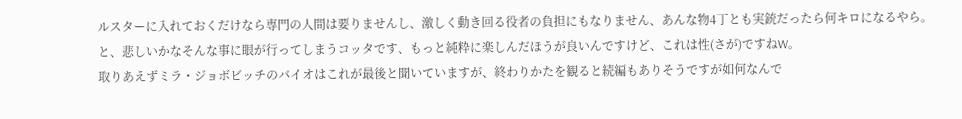ルスターに入れておくだけなら専門の人間は要りませんし、激しく動き回る役者の負担にもなりません、あんな物4丁とも実銃だったら何キロになるやら。
と、悲しいかなそんな事に眼が行ってしまうコッタです、もっと純粋に楽しんだほうが良いんですけど、これは性(さが)ですねW。
取りあえずミラ・ジョボビッチのバイオはこれが最後と聞いていますが、終わりかたを観ると続編もありそうですが如何なんで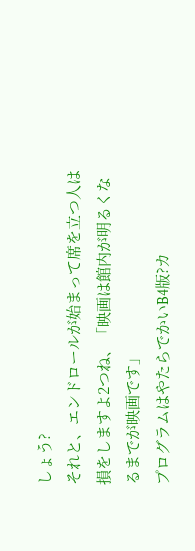しょう?
それと、エンドロールが始まって席を立つ人は損をしますよ2つね、「映画は館内が明るくなるまでが映画です」
プログラムはやたらでかいB4版?カ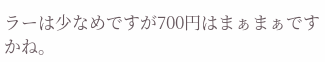ラーは少なめですが700円はまぁまぁですかね。